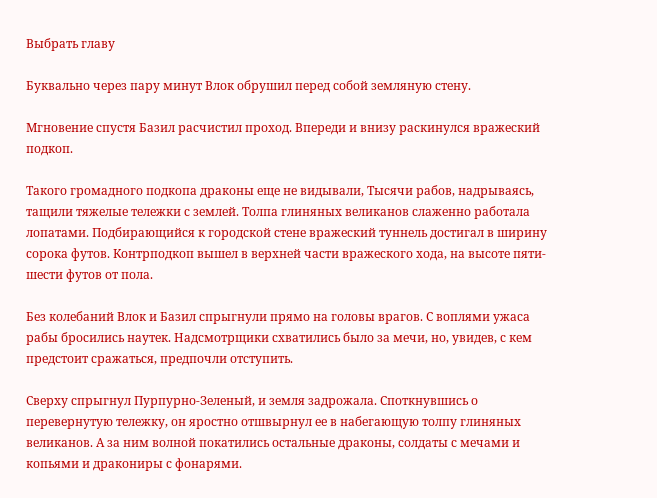Выбрать главу

Буквально через пару минут Влок обрушил перед собой земляную стену.

Мгновение спустя Базил расчистил проход. Впереди и внизу раскинулся вражеский подкоп.

Такого громадного подкопа драконы еще не видывали, Тысячи рабов, надрываясь, тащили тяжелые тележки с землей. Толпа глиняных великанов слаженно работала лопатами. Подбирающийся к городской стене вражеский туннель достигал в ширину сорока футов. Контрподкоп вышел в верхней части вражеского хода, на высоте пяти-шести футов от пола.

Без колебаний Влок и Базил спрыгнули прямо на головы врагов. С воплями ужаса рабы бросились наутек. Надсмотрщики схватились было за мечи, но, увидев, с кем предстоит сражаться, предпочли отступить.

Сверху спрыгнул Пурпурно-Зеленый, и земля задрожала. Споткнувшись о перевернутую тележку, он яростно отшвырнул ее в набегающую толпу глиняных великанов. А за ним волной покатились остальные драконы, солдаты с мечами и копьями и дракониры с фонарями.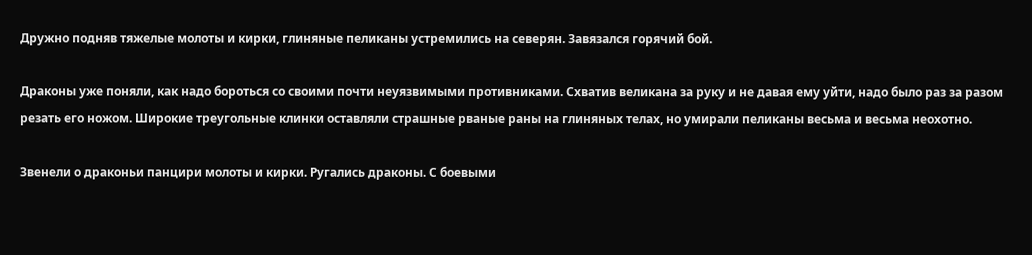Дружно подняв тяжелые молоты и кирки, глиняные пеликаны устремились на северян. Завязался горячий бой.

Драконы уже поняли, как надо бороться со своими почти неуязвимыми противниками. Схватив великана за руку и не давая ему уйти, надо было раз за разом резать его ножом. Широкие треугольные клинки оставляли страшные рваные раны на глиняных телах, но умирали пеликаны весьма и весьма неохотно.

Звенели о драконьи панцири молоты и кирки. Ругались драконы. С боевыми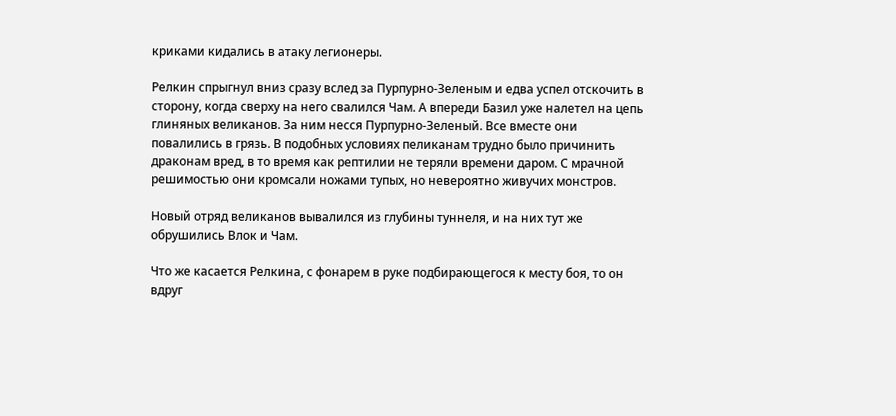криками кидались в атаку легионеры.

Релкин спрыгнул вниз сразу вслед за Пурпурно-Зеленым и едва успел отскочить в сторону, когда сверху на него свалился Чам. А впереди Базил уже налетел на цепь глиняных великанов. За ним несся Пурпурно-Зеленый. Все вместе они повалились в грязь. В подобных условиях пеликанам трудно было причинить драконам вред, в то время как рептилии не теряли времени даром. С мрачной решимостью они кромсали ножами тупых, но невероятно живучих монстров.

Новый отряд великанов вывалился из глубины туннеля, и на них тут же обрушились Влок и Чам.

Что же касается Релкина, с фонарем в руке подбирающегося к месту боя, то он вдруг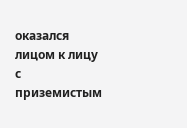оказался лицом к лицу с приземистым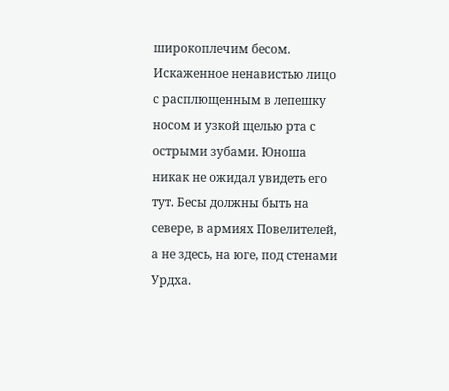широкоплечим бесом. Искаженное ненавистью лицо с расплющенным в лепешку носом и узкой щелью рта с острыми зубами. Юноша никак не ожидал увидеть его тут. Бесы должны быть на севере, в армиях Повелителей, а не здесь, на юге, под стенами Урдха.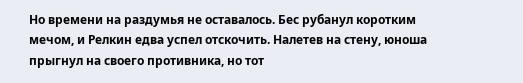Но времени на раздумья не оставалось. Бес рубанул коротким мечом, и Релкин едва успел отскочить. Налетев на стену, юноша прыгнул на своего противника, но тот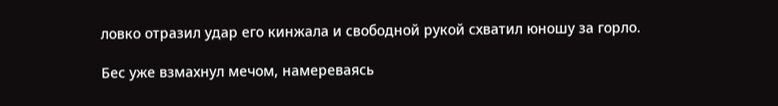ловко отразил удар его кинжала и свободной рукой схватил юношу за горло.

Бес уже взмахнул мечом, намереваясь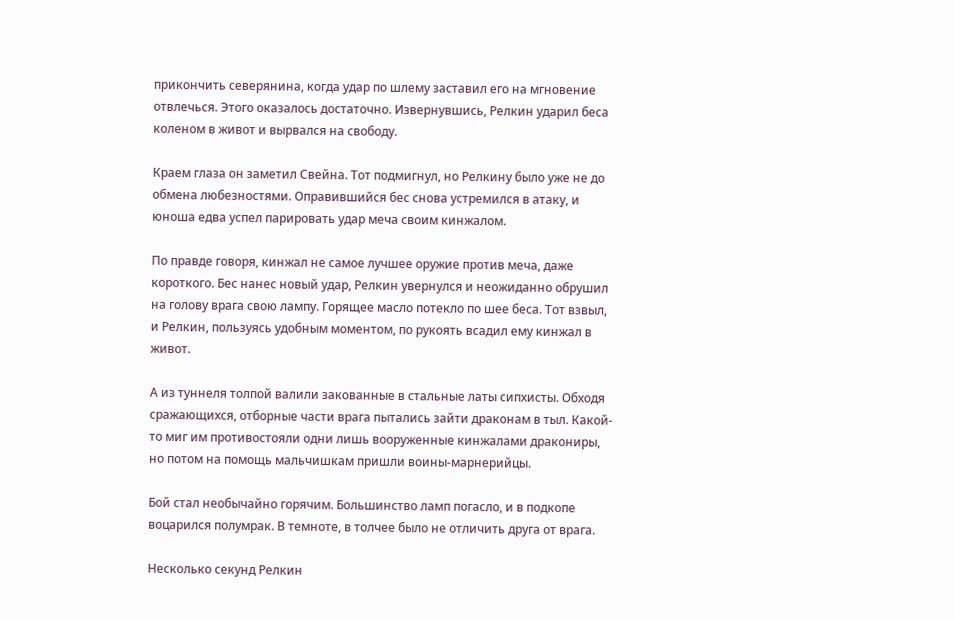прикончить северянина, когда удар по шлему заставил его на мгновение отвлечься. Этого оказалось достаточно. Извернувшись, Релкин ударил беса коленом в живот и вырвался на свободу.

Краем глаза он заметил Свейна. Тот подмигнул, но Релкину было уже не до обмена любезностями. Оправившийся бес снова устремился в атаку, и юноша едва успел парировать удар меча своим кинжалом.

По правде говоря, кинжал не самое лучшее оружие против меча, даже короткого. Бес нанес новый удар, Релкин увернулся и неожиданно обрушил на голову врага свою лампу. Горящее масло потекло по шее беса. Тот взвыл, и Релкин, пользуясь удобным моментом, по рукоять всадил ему кинжал в живот.

А из туннеля толпой валили закованные в стальные латы сипхисты. Обходя сражающихся, отборные части врага пытались зайти драконам в тыл. Какой-то миг им противостояли одни лишь вооруженные кинжалами дракониры, но потом на помощь мальчишкам пришли воины-марнерийцы.

Бой стал необычайно горячим. Большинство ламп погасло, и в подкопе воцарился полумрак. В темноте, в толчее было не отличить друга от врага.

Несколько секунд Релкин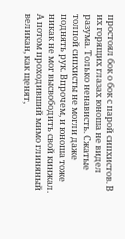простоял бок о бок с парой сипхистов. В их горящих глазах юноша не видел разума. Только ненависть. Сжатые толпой сипхисты не могли даже поднять рук. Впрочем, и юноша тоже никак не мог высвободить свой кинжал. А потом проходивший мимо глиняный великан, как щенят,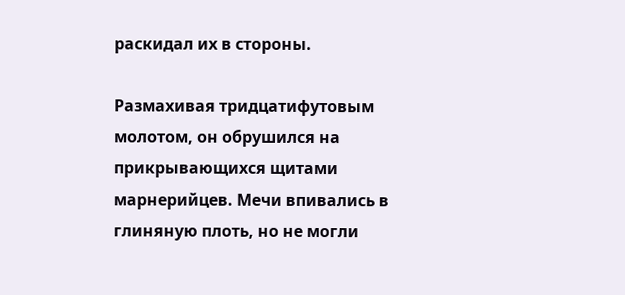раскидал их в стороны.

Размахивая тридцатифутовым молотом, он обрушился на прикрывающихся щитами марнерийцев. Мечи впивались в глиняную плоть, но не могли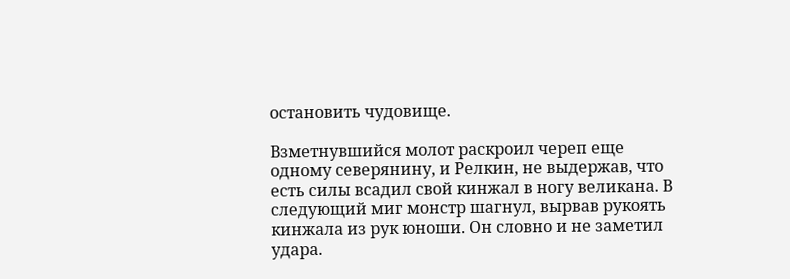остановить чудовище.

Взметнувшийся молот раскроил череп еще одному северянину, и Релкин, не выдержав, что есть силы всадил свой кинжал в ногу великана. В следующий миг монстр шагнул, вырвав рукоять кинжала из рук юноши. Он словно и не заметил удара.